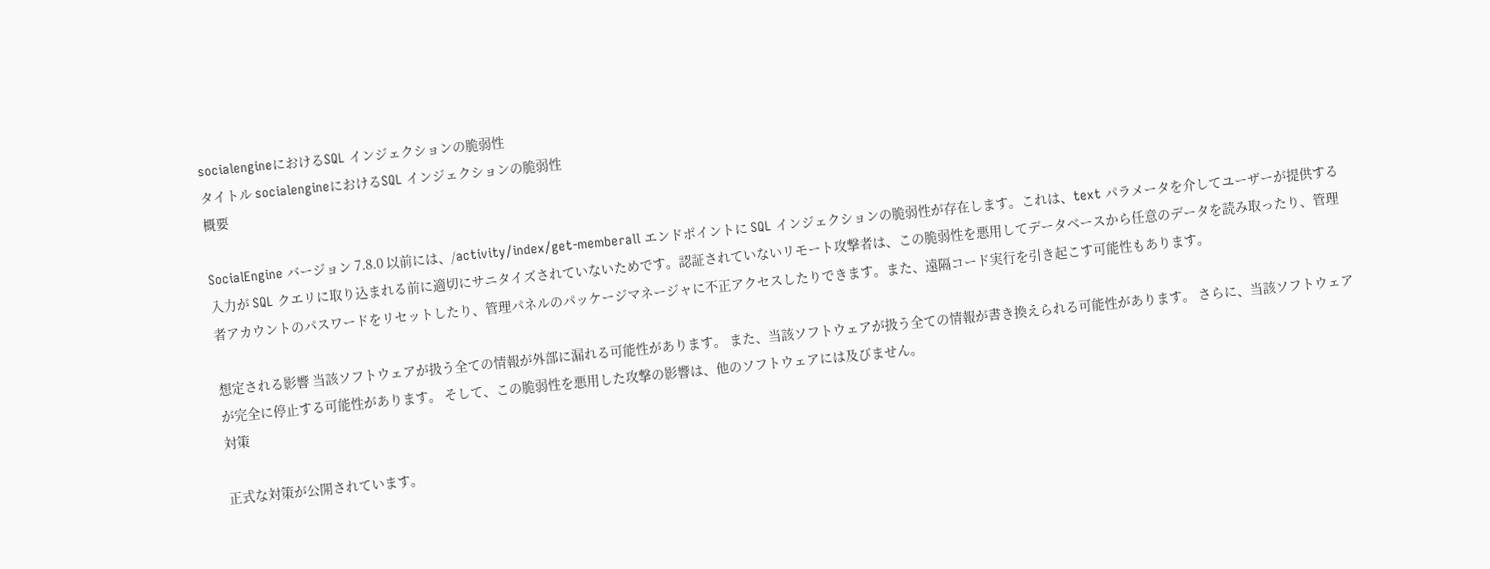socialengineにおけるSQL インジェクションの脆弱性
タイトル socialengineにおけるSQL インジェクションの脆弱性
概要

SocialEngine バージョン 7.8.0 以前には、/activity/index/get-memberall エンドポイントに SQL インジェクションの脆弱性が存在します。これは、text パラメータを介してユーザーが提供する入力が SQL クエリに取り込まれる前に適切にサニタイズされていないためです。認証されていないリモート攻撃者は、この脆弱性を悪用してデータベースから任意のデータを読み取ったり、管理者アカウントのパスワードをリセットしたり、管理パネルのパッケージマネージャに不正アクセスしたりできます。また、遠隔コード実行を引き起こす可能性もあります。

想定される影響 当該ソフトウェアが扱う全ての情報が外部に漏れる可能性があります。 また、当該ソフトウェアが扱う全ての情報が書き換えられる可能性があります。 さらに、当該ソフトウェアが完全に停止する可能性があります。 そして、この脆弱性を悪用した攻撃の影響は、他のソフトウェアには及びません。
対策

正式な対策が公開されています。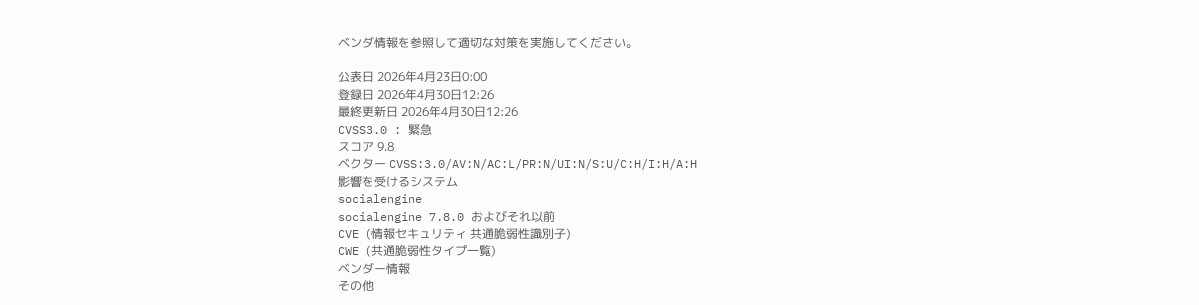ベンダ情報を参照して適切な対策を実施してください。

公表日 2026年4月23日0:00
登録日 2026年4月30日12:26
最終更新日 2026年4月30日12:26
CVSS3.0 : 緊急
スコア 9.8
ベクター CVSS:3.0/AV:N/AC:L/PR:N/UI:N/S:U/C:H/I:H/A:H
影響を受けるシステム
socialengine
socialengine 7.8.0 およびそれ以前
CVE (情報セキュリティ 共通脆弱性識別子)
CWE (共通脆弱性タイプ一覧)
ベンダー情報
その他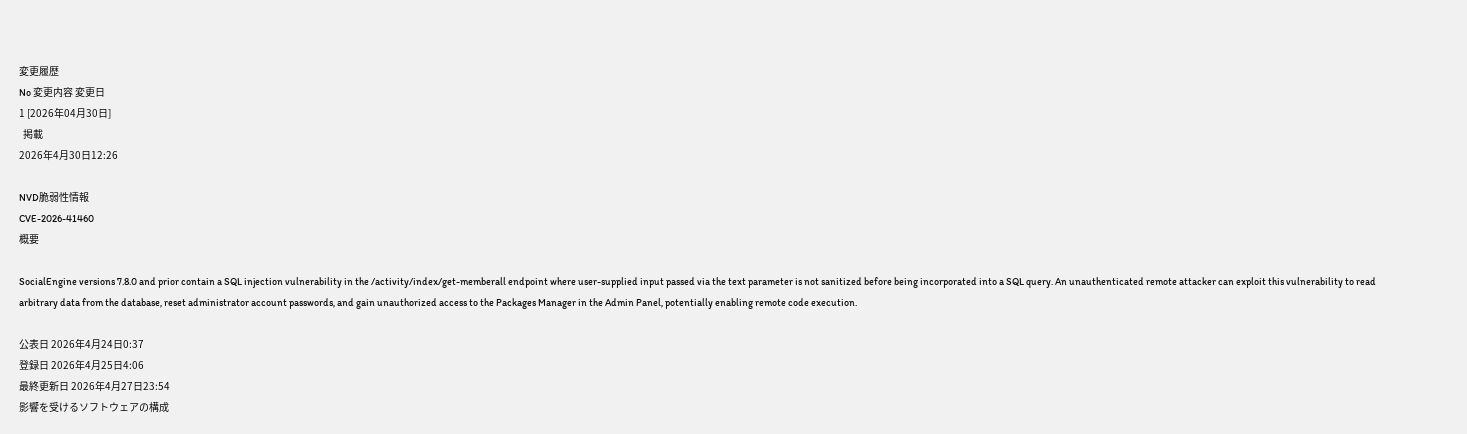変更履歴
No 変更内容 変更日
1 [2026年04月30日]
  掲載
2026年4月30日12:26

NVD脆弱性情報
CVE-2026-41460
概要

SocialEngine versions 7.8.0 and prior contain a SQL injection vulnerability in the /activity/index/get-memberall endpoint where user-supplied input passed via the text parameter is not sanitized before being incorporated into a SQL query. An unauthenticated remote attacker can exploit this vulnerability to read arbitrary data from the database, reset administrator account passwords, and gain unauthorized access to the Packages Manager in the Admin Panel, potentially enabling remote code execution.

公表日 2026年4月24日0:37
登録日 2026年4月25日4:06
最終更新日 2026年4月27日23:54
影響を受けるソフトウェアの構成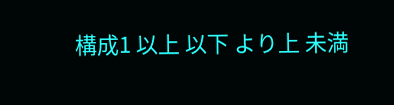構成1 以上 以下 より上 未満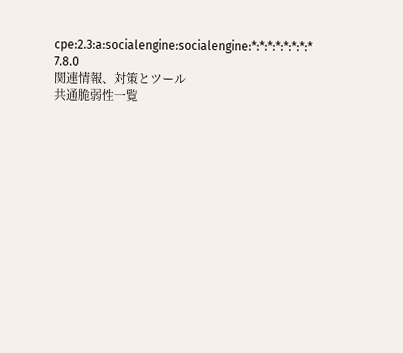cpe:2.3:a:socialengine:socialengine:*:*:*:*:*:*:*:* 7.8.0
関連情報、対策とツール
共通脆弱性一覧